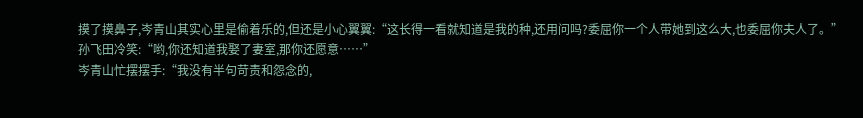摸了摸鼻子,岑青山其实心里是偷着乐的,但还是小心翼翼:“这长得一看就知道是我的种,还用问吗?委屈你一个人带她到这么大,也委屈你夫人了。”
孙飞田冷笑:“哟,你还知道我娶了妻室,那你还愿意……”
岑青山忙摆摆手:“我没有半句苛责和怨念的,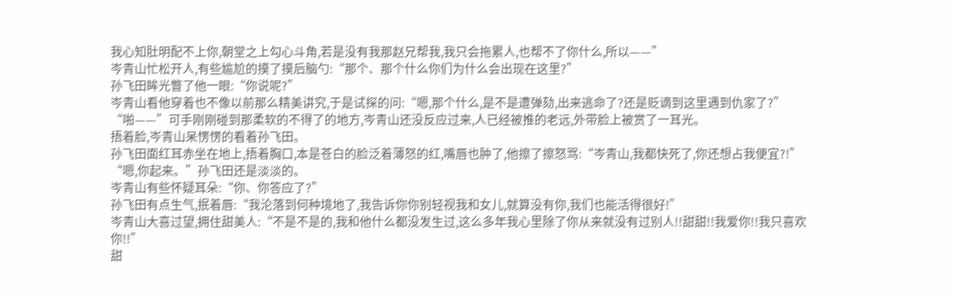我心知肚明配不上你,朝堂之上勾心斗角,若是没有我那赵兄帮我,我只会拖累人,也帮不了你什么,所以——”
岑青山忙松开人,有些尴尬的摸了摸后脑勺:“那个、那个什么你们为什么会出现在这里?”
孙飞田眸光瞥了他一眼:“你说呢?”
岑青山看他穿着也不像以前那么精美讲究,于是试探的问:“嗯,那个什么,是不是遭弹劾,出来逃命了?还是贬谪到这里遇到仇家了?”
“啪——”可手刚刚碰到那柔软的不得了的地方,岑青山还没反应过来,人已经被推的老远,外带脸上被赏了一耳光。
捂着脸,岑青山呆愣愣的看着孙飞田。
孙飞田面红耳赤坐在地上,捂着胸口,本是苍白的脸泛着薄怒的红,嘴唇也肿了,他擦了擦怒骂:“岑青山,我都快死了,你还想占我便宜?!”
“嗯,你起来。”孙飞田还是淡淡的。
岑青山有些怀疑耳朵:“你、你答应了?”
孙飞田有点生气,抿着唇:“我沦落到何种境地了,我告诉你你别轻视我和女儿,就算没有你,我们也能活得很好!”
岑青山大喜过望,拥住甜美人:“不是不是的,我和他什么都没发生过,这么多年我心里除了你从来就没有过别人!!甜甜!!我爱你!!我只喜欢你!!”
甜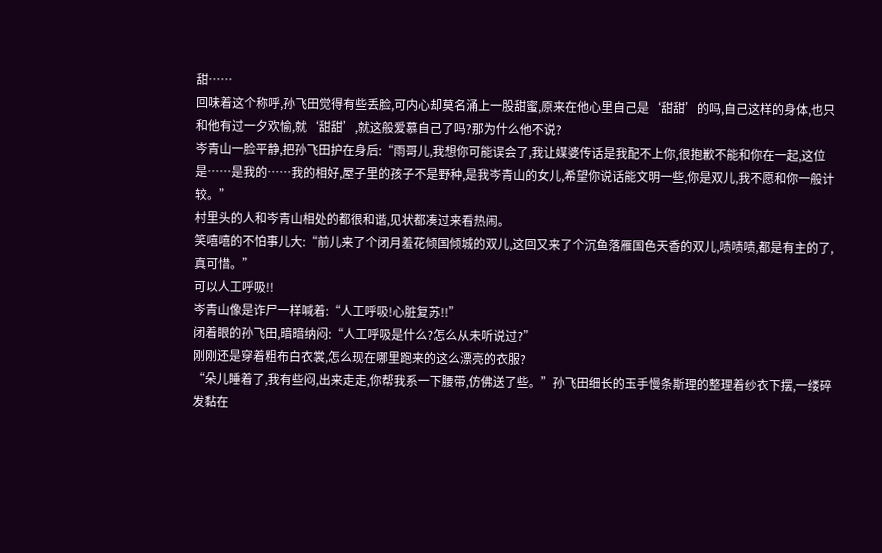甜……
回味着这个称呼,孙飞田觉得有些丢脸,可内心却莫名涌上一股甜蜜,原来在他心里自己是‘甜甜’的吗,自己这样的身体,也只和他有过一夕欢愉,就‘甜甜’,就这般爱慕自己了吗?那为什么他不说?
岑青山一脸平静,把孙飞田护在身后:“雨哥儿,我想你可能误会了,我让媒婆传话是我配不上你,很抱歉不能和你在一起,这位是……是我的……我的相好,屋子里的孩子不是野种,是我岑青山的女儿,希望你说话能文明一些,你是双儿,我不愿和你一般计较。”
村里头的人和岑青山相处的都很和谐,见状都凑过来看热闹。
笑嘻嘻的不怕事儿大:“前儿来了个闭月羞花倾国倾城的双儿,这回又来了个沉鱼落雁国色天香的双儿,啧啧啧,都是有主的了,真可惜。”
可以人工呼吸!!
岑青山像是诈尸一样喊着:“人工呼吸!心脏复苏!!”
闭着眼的孙飞田,暗暗纳闷:“人工呼吸是什么?怎么从未听说过?”
刚刚还是穿着粗布白衣裳,怎么现在哪里跑来的这么漂亮的衣服?
“朵儿睡着了,我有些闷,出来走走,你帮我系一下腰带,仿佛送了些。”孙飞田细长的玉手慢条斯理的整理着纱衣下摆,一缕碎发黏在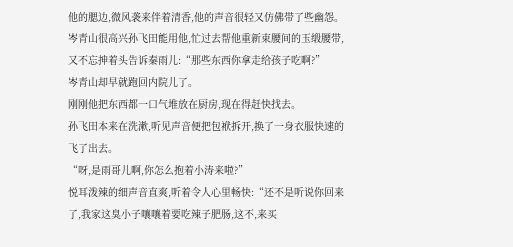他的腮边,微风袭来伴着清香,他的声音很轻又仿佛带了些幽怨。
岑青山很高兴孙飞田能用他,忙过去帮他重新束腰间的玉缎腰带,又不忘抻着头告诉秦雨儿:“那些东西你拿走给孩子吃啊?”
岑青山却早就跑回内院儿了。
刚刚他把东西都一口气堆放在厨房,现在得赶快找去。
孙飞田本来在洗漱,听见声音便把包袱拆开,换了一身衣服快速的飞了出去。
“呀,是雨哥儿啊,你怎么抱着小涛来啦?”
悦耳泼辣的细声音直爽,听着令人心里畅快:“还不是听说你回来了,我家这臭小子嚷嚷着要吃辣子肥肠,这不,来买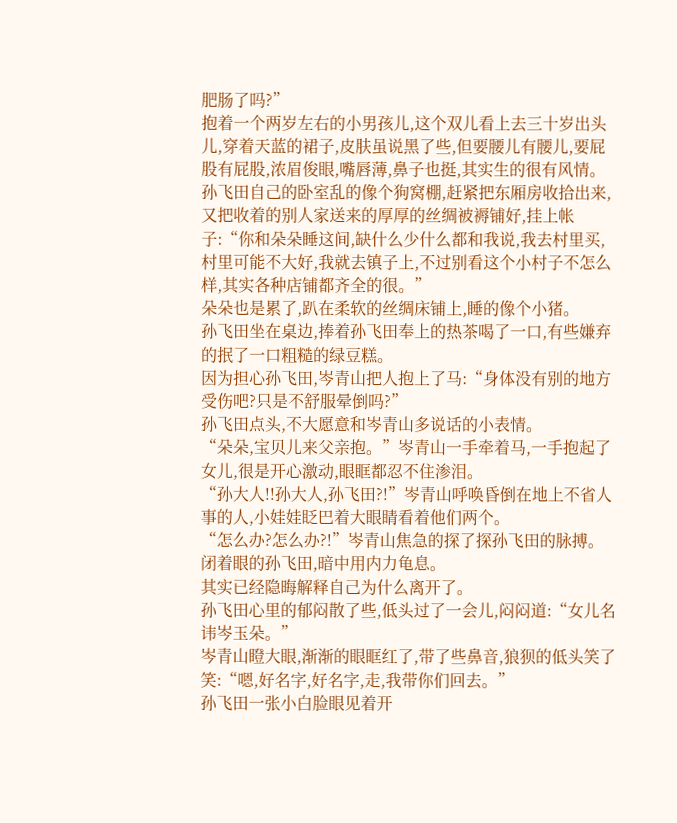肥肠了吗?”
抱着一个两岁左右的小男孩儿,这个双儿看上去三十岁出头儿,穿着天蓝的裙子,皮肤虽说黑了些,但要腰儿有腰儿,要屁股有屁股,浓眉俊眼,嘴唇薄,鼻子也挺,其实生的很有风情。
孙飞田自己的卧室乱的像个狗窝棚,赶紧把东厢房收拾出来,又把收着的别人家送来的厚厚的丝绸被褥铺好,挂上帐子:“你和朵朵睡这间,缺什么少什么都和我说,我去村里买,村里可能不大好,我就去镇子上,不过别看这个小村子不怎么样,其实各种店铺都齐全的很。”
朵朵也是累了,趴在柔软的丝绸床铺上,睡的像个小猪。
孙飞田坐在桌边,捧着孙飞田奉上的热茶喝了一口,有些嫌弃的抿了一口粗糙的绿豆糕。
因为担心孙飞田,岑青山把人抱上了马:“身体没有别的地方受伤吧?只是不舒服晕倒吗?”
孙飞田点头,不大愿意和岑青山多说话的小表情。
“朵朵,宝贝儿来父亲抱。”岑青山一手牵着马,一手抱起了女儿,很是开心激动,眼眶都忍不住渗泪。
“孙大人!!孙大人,孙飞田?!”岑青山呼唤昏倒在地上不省人事的人,小娃娃眨巴着大眼睛看着他们两个。
“怎么办?怎么办?!”岑青山焦急的探了探孙飞田的脉搏。
闭着眼的孙飞田,暗中用内力龟息。
其实已经隐晦解释自己为什么离开了。
孙飞田心里的郁闷散了些,低头过了一会儿,闷闷道:“女儿名讳岑玉朵。”
岑青山瞪大眼,渐渐的眼眶红了,带了些鼻音,狼狈的低头笑了笑:“嗯,好名字,好名字,走,我带你们回去。”
孙飞田一张小白脸眼见着开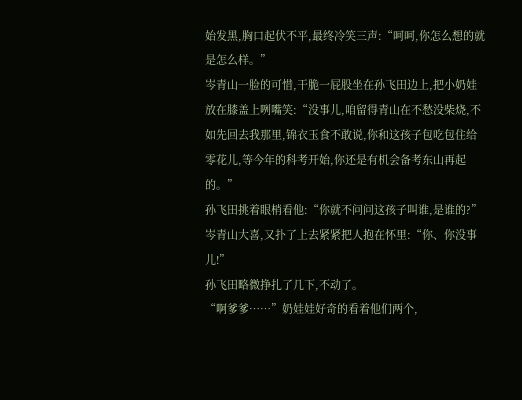始发黑,胸口起伏不平,最终冷笑三声:“呵呵,你怎么想的就是怎么样。”
岑青山一脸的可惜,干脆一屁股坐在孙飞田边上,把小奶娃放在膝盖上咧嘴笑:“没事儿,咱留得青山在不愁没柴烧,不如先回去我那里,锦衣玉食不敢说,你和这孩子包吃包住给零花儿,等今年的科考开始,你还是有机会备考东山再起的。”
孙飞田挑着眼梢看他:“你就不问问这孩子叫谁,是谁的?”
岑青山大喜,又扑了上去紧紧把人抱在怀里:“你、你没事儿!”
孙飞田略微挣扎了几下,不动了。
“啊爹爹……”奶娃娃好奇的看着他们两个,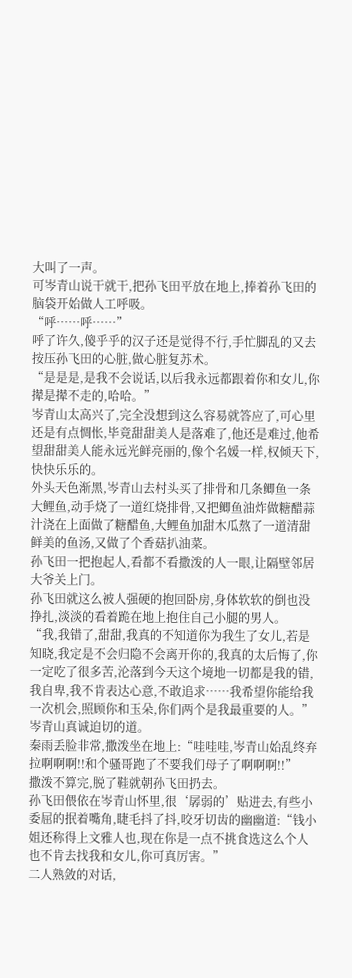大叫了一声。
可岑青山说干就干,把孙飞田平放在地上,捧着孙飞田的脑袋开始做人工呼吸。
“呼……呼……”
呼了许久,傻乎乎的汉子还是觉得不行,手忙脚乱的又去按压孙飞田的心脏,做心脏复苏术。
“是是是,是我不会说话,以后我永远都跟着你和女儿,你撵是撵不走的,哈哈。”
岑青山太高兴了,完全没想到这么容易就答应了,可心里还是有点惆怅,毕竟甜甜美人是落难了,他还是难过,他希望甜甜美人能永远光鲜亮丽的,像个名媛一样,权倾天下,快快乐乐的。
外头天色渐黑,岑青山去村头买了排骨和几条鲫鱼一条大鲤鱼,动手烧了一道红烧排骨,又把鲫鱼油炸做糖醋蒜汁浇在上面做了糖醋鱼,大鲤鱼加甜木瓜熬了一道清甜鲜美的鱼汤,又做了个香菇扒油菜。
孙飞田一把抱起人,看都不看撒泼的人一眼,让隔壁邻居大爷关上门。
孙飞田就这么被人强硬的抱回卧房,身体软软的倒也没挣扎,淡淡的看着跪在地上抱住自己小腿的男人。
“我,我错了,甜甜,我真的不知道你为我生了女儿,若是知晓,我定是不会归隐不会离开你的,我真的太后悔了,你一定吃了很多苦,沦落到今天这个境地一切都是我的错,我自卑,我不肯表达心意,不敢追求……我希望你能给我一次机会,照顾你和玉朵,你们两个是我最重要的人。”岑青山真诚迫切的道。
秦雨丢脸非常,撒泼坐在地上:“哇哇哇,岑青山始乱终弃拉啊啊啊!!和个骚哥跑了不要我们母子了啊啊啊!!”
撒泼不算完,脱了鞋就朝孙飞田扔去。
孙飞田偎依在岑青山怀里,很‘孱弱的’贴进去,有些小委屈的抿着嘴角,睫毛抖了抖,咬牙切齿的幽幽道:“钱小姐还称得上文雅人也,现在你是一点不挑食选这么个人也不肯去找我和女儿,你可真厉害。”
二人熟敛的对话,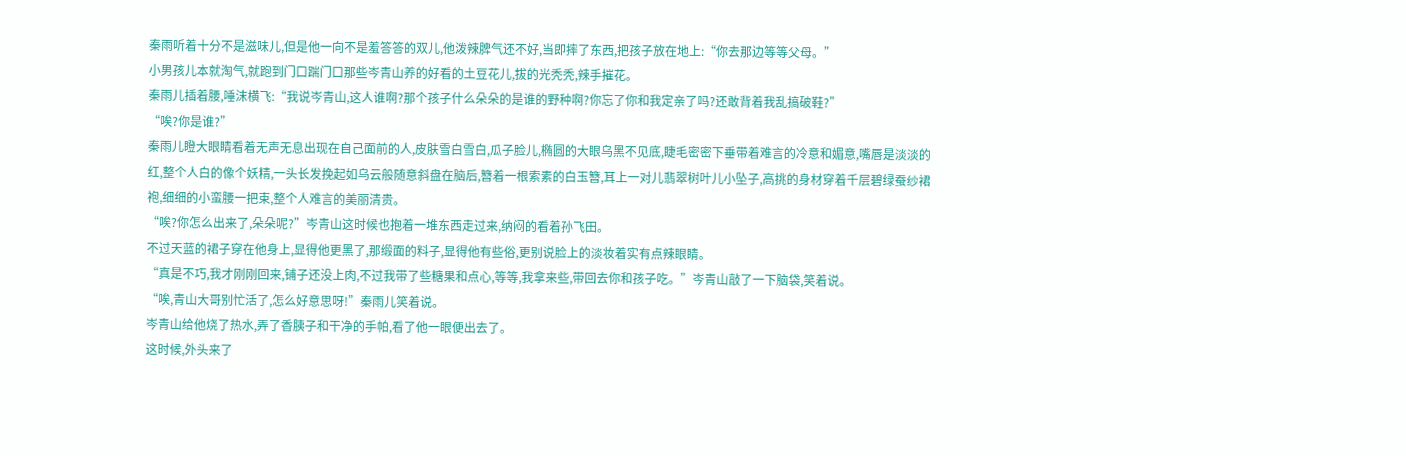秦雨听着十分不是滋味儿,但是他一向不是羞答答的双儿,他泼辣脾气还不好,当即摔了东西,把孩子放在地上:“你去那边等等父母。”
小男孩儿本就淘气,就跑到门口踹门口那些岑青山养的好看的土豆花儿,拔的光秃秃,辣手摧花。
秦雨儿插着腰,唾沫横飞:“我说岑青山,这人谁啊?那个孩子什么朵朵的是谁的野种啊?你忘了你和我定亲了吗?还敢背着我乱搞破鞋?”
“唉?你是谁?”
秦雨儿瞪大眼睛看着无声无息出现在自己面前的人,皮肤雪白雪白,瓜子脸儿,椭圆的大眼乌黑不见底,睫毛密密下垂带着难言的冷意和媚意,嘴唇是淡淡的红,整个人白的像个妖精,一头长发挽起如乌云般随意斜盘在脑后,簪着一根索素的白玉簪,耳上一对儿翡翠树叶儿小坠子,高挑的身材穿着千层碧绿蚕纱裙袍,细细的小蛮腰一把束,整个人难言的美丽清贵。
“唉?你怎么出来了,朵朵呢?”岑青山这时候也抱着一堆东西走过来,纳闷的看着孙飞田。
不过天蓝的裙子穿在他身上,显得他更黑了,那缎面的料子,显得他有些俗,更别说脸上的淡妆着实有点辣眼睛。
“真是不巧,我才刚刚回来,铺子还没上肉,不过我带了些糖果和点心,等等,我拿来些,带回去你和孩子吃。”岑青山敲了一下脑袋,笑着说。
“唉,青山大哥别忙活了,怎么好意思呀!”秦雨儿笑着说。
岑青山给他烧了热水,弄了香胰子和干净的手帕,看了他一眼便出去了。
这时候,外头来了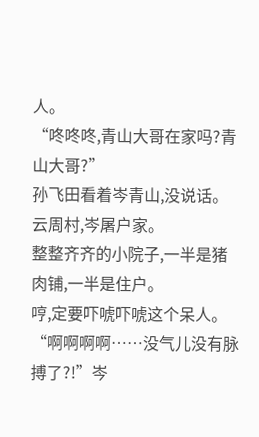人。
“咚咚咚,青山大哥在家吗?青山大哥?”
孙飞田看着岑青山,没说话。
云周村,岑屠户家。
整整齐齐的小院子,一半是猪肉铺,一半是住户。
哼,定要吓唬吓唬这个呆人。
“啊啊啊啊……没气儿没有脉搏了?!”岑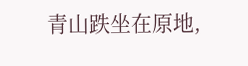青山跌坐在原地,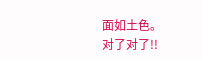面如土色。
对了对了!!